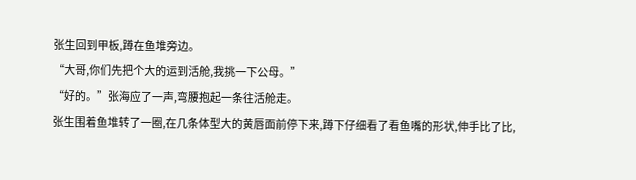张生回到甲板,蹲在鱼堆旁边。
“大哥,你们先把个大的运到活舱,我挑一下公母。”
“好的。”张海应了一声,弯腰抱起一条往活舱走。
张生围着鱼堆转了一圈,在几条体型大的黄唇面前停下来,蹲下仔细看了看鱼嘴的形状,伸手比了比,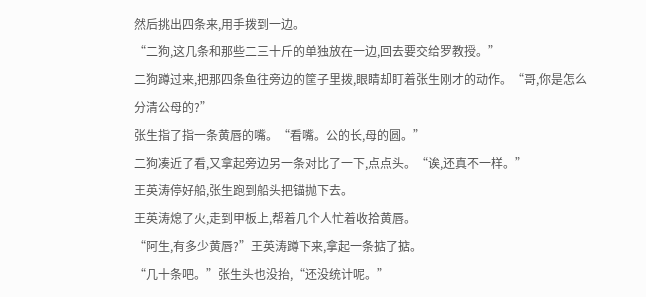然后挑出四条来,用手拨到一边。
“二狗,这几条和那些二三十斤的单独放在一边,回去要交给罗教授。”
二狗蹲过来,把那四条鱼往旁边的筐子里拨,眼睛却盯着张生刚才的动作。“哥,你是怎么分清公母的?”
张生指了指一条黄唇的嘴。“看嘴。公的长,母的圆。”
二狗凑近了看,又拿起旁边另一条对比了一下,点点头。“诶,还真不一样。”
王英涛停好船,张生跑到船头把锚抛下去。
王英涛熄了火,走到甲板上,帮着几个人忙着收拾黄唇。
“阿生,有多少黄唇?”王英涛蹲下来,拿起一条掂了掂。
“几十条吧。”张生头也没抬,“还没统计呢。”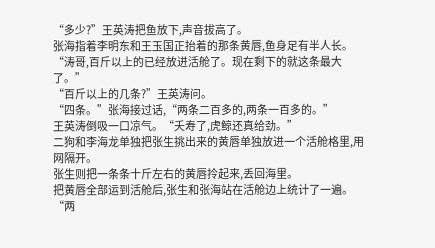“多少?”王英涛把鱼放下,声音拔高了。
张海指着李明东和王玉国正抬着的那条黄唇,鱼身足有半人长。
“涛哥,百斤以上的已经放进活舱了。现在剩下的就这条最大了。”
“百斤以上的几条?”王英涛问。
“四条。”张海接过话,“两条二百多的,两条一百多的。”
王英涛倒吸一口凉气。“夭寿了,虎鲸还真给劲。”
二狗和李海龙单独把张生挑出来的黄唇单独放进一个活舱格里,用网隔开。
张生则把一条条十斤左右的黄唇拎起来,丢回海里。
把黄唇全部运到活舱后,张生和张海站在活舱边上统计了一遍。
“两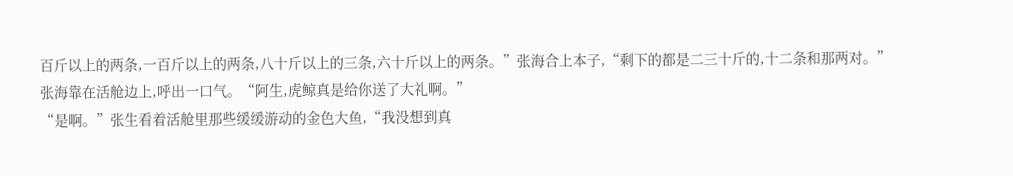百斤以上的两条,一百斤以上的两条,八十斤以上的三条,六十斤以上的两条。”张海合上本子,“剩下的都是二三十斤的,十二条和那两对。”
张海靠在活舱边上,呼出一口气。“阿生,虎鲸真是给你送了大礼啊。”
“是啊。”张生看着活舱里那些缓缓游动的金色大鱼,“我没想到真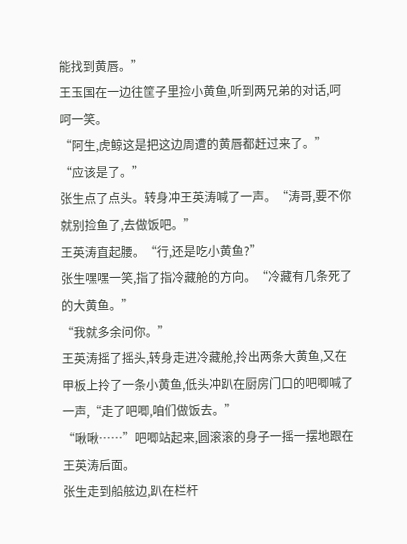能找到黄唇。”
王玉国在一边往筐子里捡小黄鱼,听到两兄弟的对话,呵呵一笑。
“阿生,虎鲸这是把这边周遭的黄唇都赶过来了。”
“应该是了。”
张生点了点头。转身冲王英涛喊了一声。“涛哥,要不你就别捡鱼了,去做饭吧。”
王英涛直起腰。“行,还是吃小黄鱼?”
张生嘿嘿一笑,指了指冷藏舱的方向。“冷藏有几条死了的大黄鱼。”
“我就多余问你。”
王英涛摇了摇头,转身走进冷藏舱,拎出两条大黄鱼,又在甲板上拎了一条小黄鱼,低头冲趴在厨房门口的吧唧喊了一声,“走了吧唧,咱们做饭去。”
“啾啾……”吧唧站起来,圆滚滚的身子一摇一摆地跟在王英涛后面。
张生走到船舷边,趴在栏杆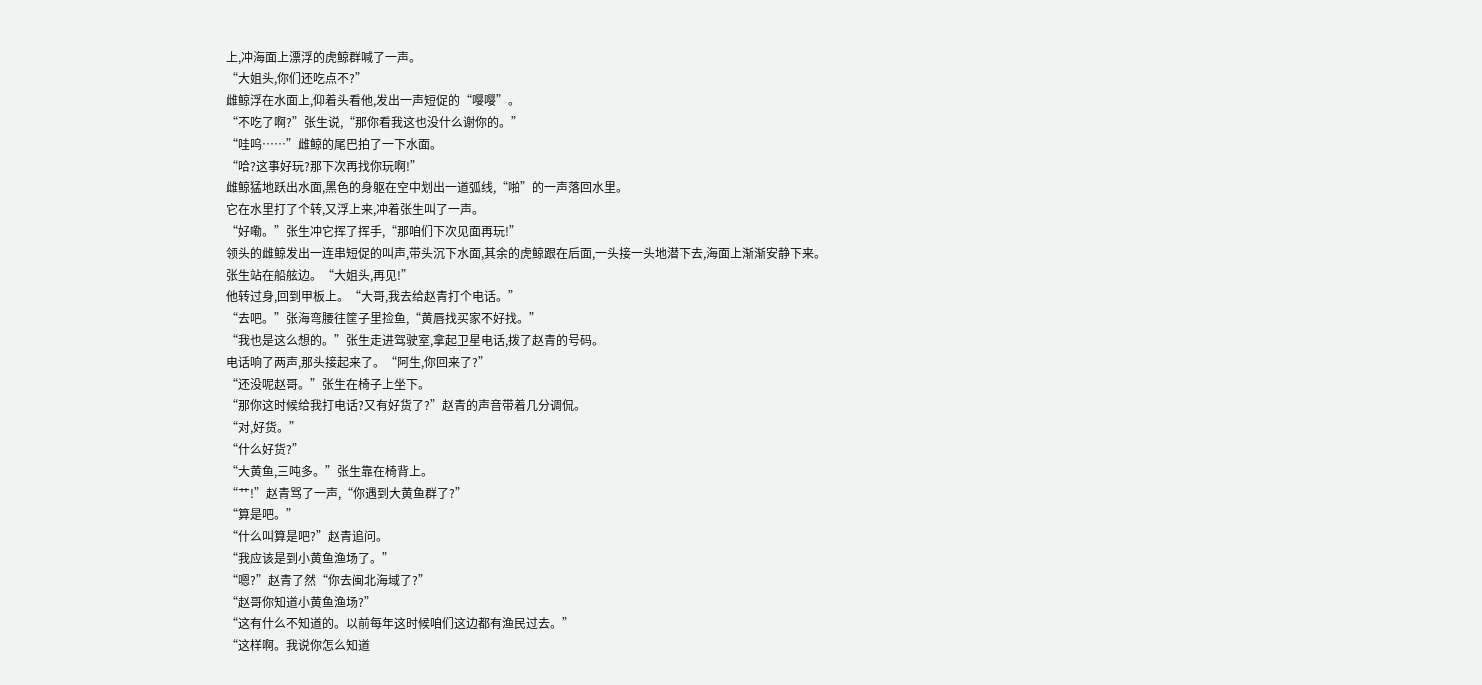上,冲海面上漂浮的虎鲸群喊了一声。
“大姐头,你们还吃点不?”
雌鲸浮在水面上,仰着头看他,发出一声短促的“嘤嘤”。
“不吃了啊?”张生说,“那你看我这也没什么谢你的。”
“哇呜……”雌鲸的尾巴拍了一下水面。
“哈?这事好玩?那下次再找你玩啊!”
雌鲸猛地跃出水面,黑色的身躯在空中划出一道弧线,“啪”的一声落回水里。
它在水里打了个转,又浮上来,冲着张生叫了一声。
“好嘞。”张生冲它挥了挥手,“那咱们下次见面再玩!”
领头的雌鲸发出一连串短促的叫声,带头沉下水面,其余的虎鲸跟在后面,一头接一头地潜下去,海面上渐渐安静下来。
张生站在船舷边。“大姐头,再见!”
他转过身,回到甲板上。“大哥,我去给赵青打个电话。”
“去吧。”张海弯腰往筐子里捡鱼,“黄唇找买家不好找。”
“我也是这么想的。”张生走进驾驶室,拿起卫星电话,拨了赵青的号码。
电话响了两声,那头接起来了。“阿生,你回来了?”
“还没呢赵哥。”张生在椅子上坐下。
“那你这时候给我打电话?又有好货了?”赵青的声音带着几分调侃。
“对,好货。”
“什么好货?”
“大黄鱼,三吨多。”张生靠在椅背上。
“艹!”赵青骂了一声,“你遇到大黄鱼群了?”
“算是吧。”
“什么叫算是吧?”赵青追问。
“我应该是到小黄鱼渔场了。”
“嗯?”赵青了然“你去闽北海域了?”
“赵哥你知道小黄鱼渔场?”
“这有什么不知道的。以前每年这时候咱们这边都有渔民过去。”
“这样啊。我说你怎么知道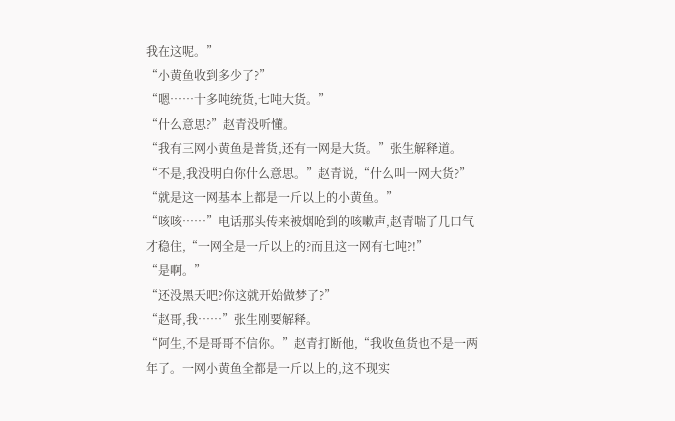我在这呢。”
“小黄鱼收到多少了?”
“嗯……十多吨统货,七吨大货。”
“什么意思?”赵青没听懂。
“我有三网小黄鱼是普货,还有一网是大货。”张生解释道。
“不是,我没明白你什么意思。”赵青说,“什么叫一网大货?”
“就是这一网基本上都是一斤以上的小黄鱼。”
“咳咳……”电话那头传来被烟呛到的咳嗽声,赵青喘了几口气才稳住,“一网全是一斤以上的?而且这一网有七吨?!”
“是啊。”
“还没黑天吧?你这就开始做梦了?”
“赵哥,我……”张生刚要解释。
“阿生,不是哥哥不信你。”赵青打断他,“我收鱼货也不是一两年了。一网小黄鱼全都是一斤以上的,这不现实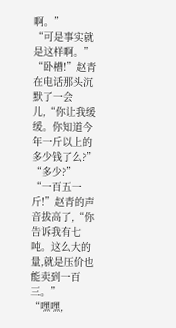啊。”
“可是事实就是这样啊。”
“卧槽!”赵青在电话那头沉默了一会儿,“你让我缓缓。你知道今年一斤以上的多少钱了么?”
“多少?”
“一百五一斤!”赵青的声音拔高了,“你告诉我有七吨。这么大的量,就是压价也能卖到一百三。”
“嘿嘿,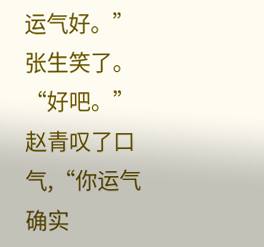运气好。”张生笑了。
“好吧。”赵青叹了口气,“你运气确实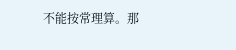不能按常理算。那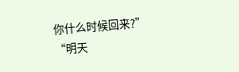你什么时候回来?”
“明天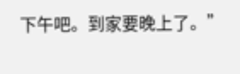下午吧。到家要晚上了。”